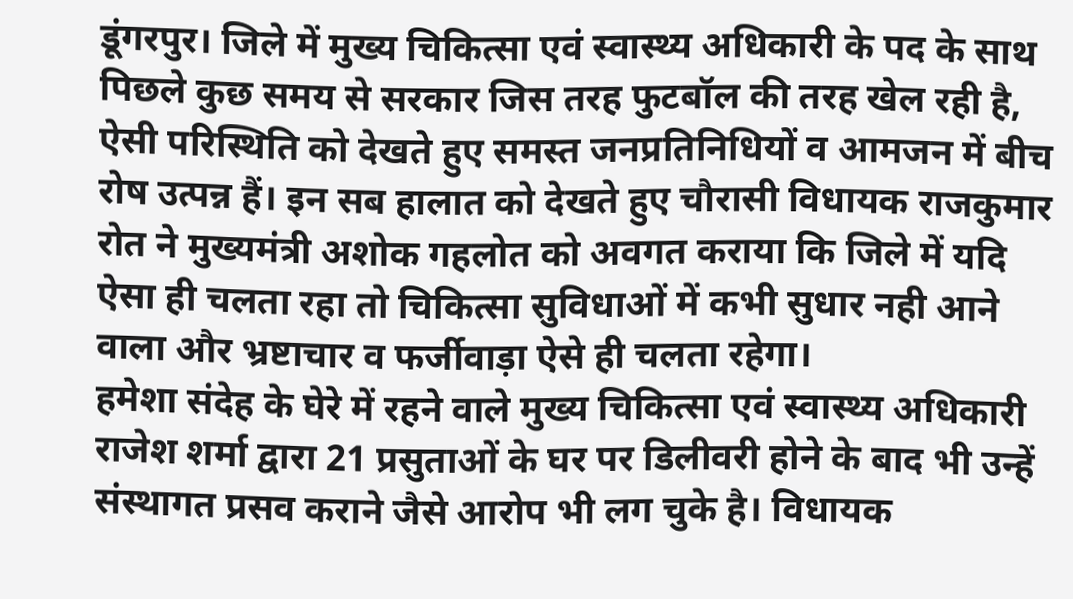डूंगरपुर। जिले में मुख्य चिकित्सा एवं स्वास्थ्य अधिकारी के पद के साथ पिछले कुछ समय से सरकार जिस तरह फुटबॉल की तरह खेल रही है, ऐसी परिस्थिति को देखते हुए समस्त जनप्रतिनिधियों व आमजन में बीच रोष उत्पन्न हैं। इन सब हालात को देखते हुए चौरासी विधायक राजकुमार रोत ने मुख्यमंत्री अशोक गहलोत को अवगत कराया कि जिले में यदि ऐसा ही चलता रहा तो चिकित्सा सुविधाओं में कभी सुधार नही आने वाला और भ्रष्टाचार व फर्जीवाड़ा ऐसे ही चलता रहेगा।
हमेशा संदेह के घेरे में रहने वाले मुख्य चिकित्सा एवं स्वास्थ्य अधिकारी राजेश शर्मा द्वारा 21 प्रसुताओं के घर पर डिलीवरी होने के बाद भी उन्हें संस्थागत प्रसव कराने जैसे आरोप भी लग चुके है। विधायक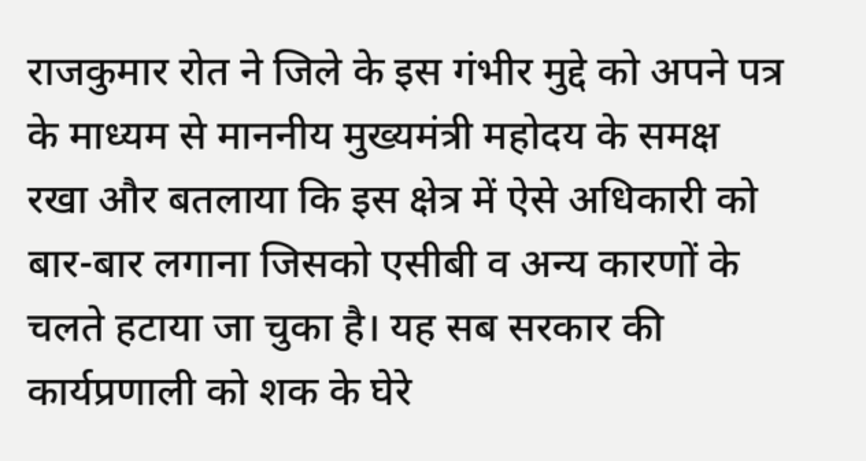राजकुमार रोत ने जिले के इस गंभीर मुद्दे को अपने पत्र के माध्यम से माननीय मुख्यमंत्री महोदय के समक्ष रखा और बतलाया कि इस क्षेत्र में ऐसे अधिकारी को बार-बार लगाना जिसको एसीबी व अन्य कारणों के चलते हटाया जा चुका है। यह सब सरकार की कार्यप्रणाली को शक के घेरे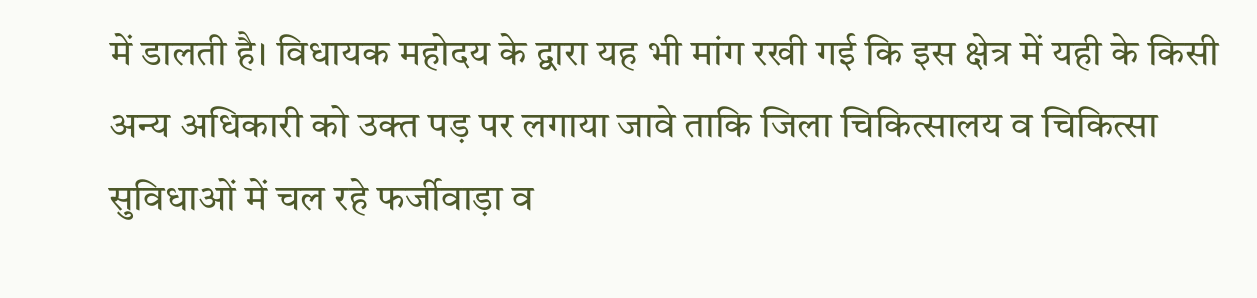में डालती है। विधायक महोदय के द्वारा यह भी मांग रखी गई कि इस क्षेत्र में यही के किसी अन्य अधिकारी को उक्त पड़ पर लगाया जावे ताकि जिला चिकित्सालय व चिकित्सा सुविधाओं में चल रहे फर्जीवाड़ा व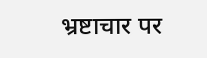भ्रष्टाचार पर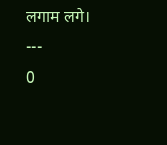लगाम लगे।
---
0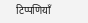टिप्पणियाँ